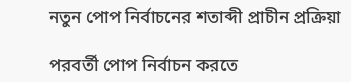নতুন পোপ নির্বাচনের শতাব্দী প্রাচীন প্রক্রিয়া

পরবর্তী পোপ নির্বাচন করতে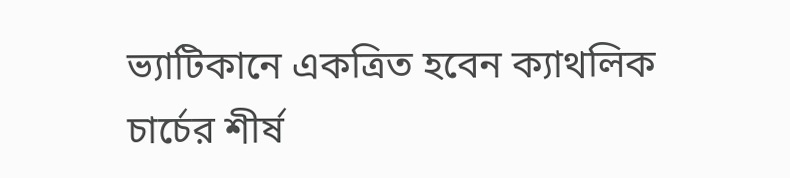ভ্যাটিকানে একত্রিত হবেন ক্যাথলিক চার্চের শীর্ষ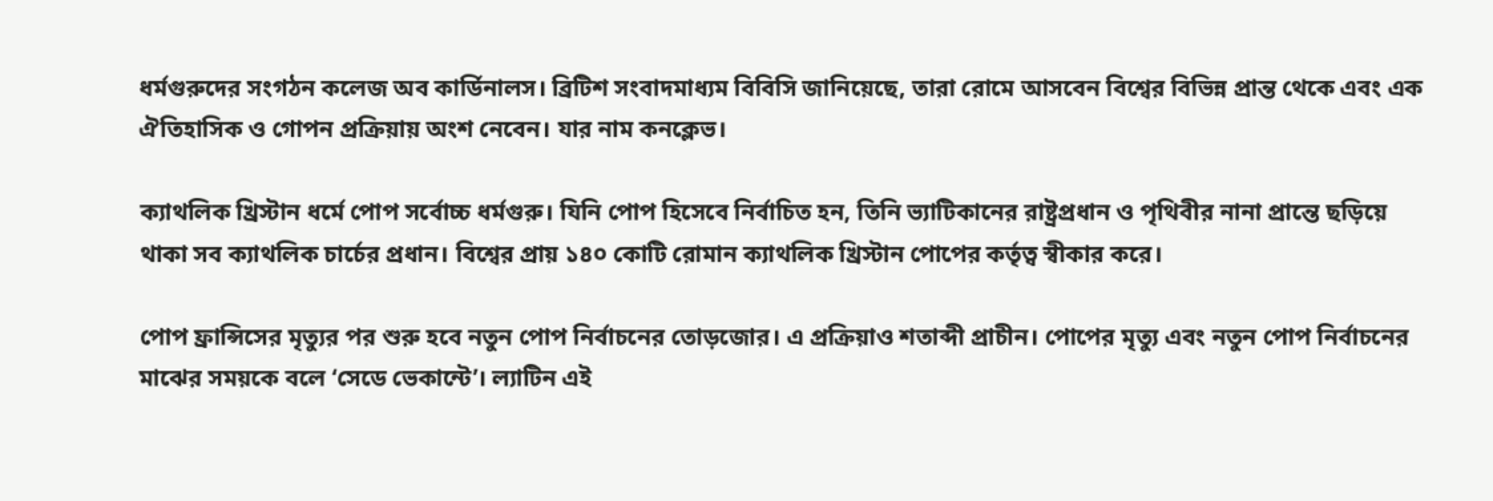ধর্মগুরুদের সংগঠন কলেজ অব কার্ডিনালস। ব্রিটিশ সংবাদমাধ্যম বিবিসি জানিয়েছে, তারা রোমে আসবেন বিশ্বের বিভিন্ন প্রান্ত থেকে এবং এক ঐতিহাসিক ও গোপন প্রক্রিয়ায় অংশ নেবেন। যার নাম কনক্লেভ।

ক্যাথলিক খ্রিস্টান ধর্মে পোপ সর্বোচ্চ ধর্মগুরু। যিনি পোপ হিসেবে নির্বাচিত হন, তিনি ভ্যাটিকানের রাষ্ট্রপ্রধান ও পৃথিবীর নানা প্রান্তে ছড়িয়ে থাকা সব ক্যাথলিক চার্চের প্রধান। বিশ্বের প্রায় ১৪০ কোটি রোমান ক্যাথলিক খ্রিস্টান পোপের কর্তৃত্ব স্বীকার করে।

পোপ ফ্রান্সিসের মৃত্যুর পর শুরু হবে নতুন পোপ নির্বাচনের তোড়জোর। এ প্রক্রিয়াও শতাব্দী প্রাচীন। পোপের মৃত্যু এবং নতুন পোপ নির্বাচনের মাঝের সময়কে বলে ‘সেডে ভেকান্টে’। ল্যাটিন এই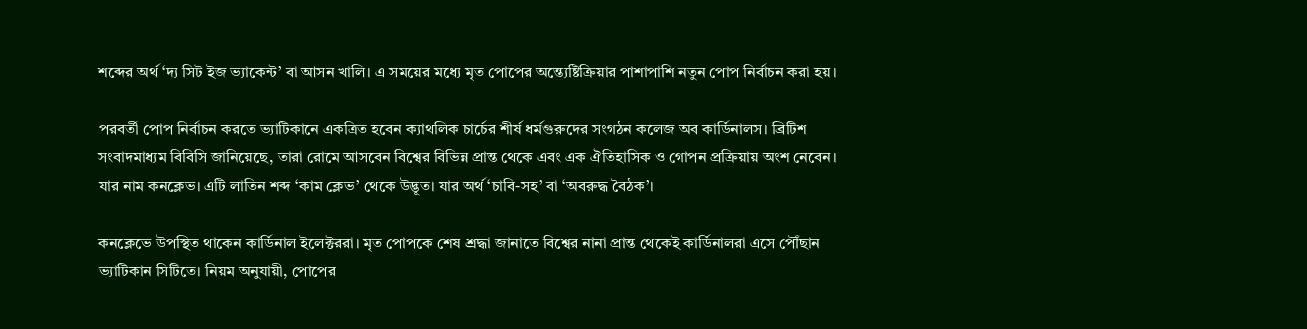শব্দের অর্থ ‘দ্য সিট ইজ ভ্যাকেন্ট’ বা আসন খালি। এ সময়ের মধ্যে মৃত পোপের অন্ত্যেষ্টিক্রিয়ার পাশাপাশি নতুন পোপ নির্বাচন করা হয়।

পরবর্তী পোপ নির্বাচন করতে ভ্যাটিকানে একত্রিত হবেন ক্যাথলিক চার্চের শীর্ষ ধর্মগুরুদের সংগঠন কলেজ অব কার্ডিনালস। ব্রিটিশ সংবাদমাধ্যম বিবিসি জানিয়েছে, তারা রোমে আসবেন বিশ্বের বিভিন্ন প্রান্ত থেকে এবং এক ঐতিহাসিক ও গোপন প্রক্রিয়ায় অংশ নেবেন। যার নাম কনক্লেভ। এটি লাতিন শব্দ ‘কাম ক্লেভ’ থেকে উদ্ভূত। যার অর্থ ‘চাবি-সহ’ বা ‘অবরুদ্ধ বৈঠক’।

কনক্লেভে উপস্থিত থাকেন কার্ডিনাল ইলেক্টররা। মৃত পোপকে শেষ শ্রদ্ধা জানাতে বিশ্বের নানা প্রান্ত থেকেই কার্ডিনালরা এসে পৌঁছান ভ্যাটিকান সিটিতে। নিয়ম অনুযায়ী, পোপের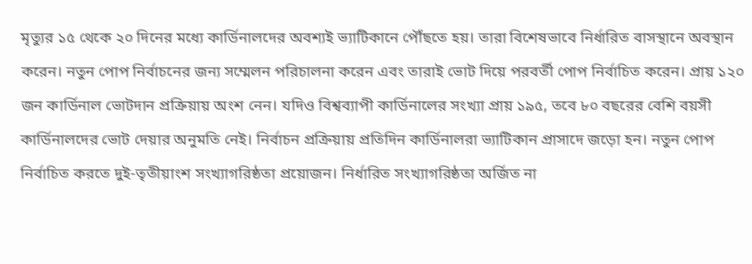মৃত্যুর ১৫ থেকে ২০ দিনের মধ্যে কার্ডিনালদের অবশ্যই ভ্যাটিকানে পৌঁছতে হয়। তারা বিশেষভাবে নির্ধারিত বাসস্থানে অবস্থান করেন। নতুন পোপ নির্বাচনের জন্য সম্মেলন পরিচালনা করেন এবং তারাই ভোট দিয়ে পরবর্তী পোপ নির্বাচিত করেন। প্রায় ১২০ জন কার্ডিনাল ভোটদান প্রক্রিয়ায় অংশ নেন। যদিও বিশ্বব্যাপী কার্ডিনালের সংখ্যা প্রায় ১৯৫, তবে ৮০ বছরের বেশি বয়সী কার্ডিনালদের ভোট দেয়ার অনুমতি নেই। নির্বাচন প্রক্রিয়ায় প্রতিদিন কার্ডিনালরা ভ্যাটিকান প্রাসাদে জড়ো হন। নতুন পোপ নির্বাচিত করতে দুই-তৃতীয়াংশ সংখ্যাগরিষ্ঠতা প্রয়োজন। নির্ধারিত সংখ্যাগরিষ্ঠতা অর্জিত না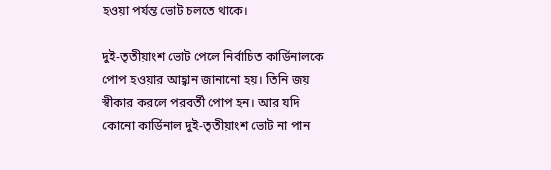হওয়া পর্যন্ত ভোট চলতে থাকে।

দুই-তৃতীয়াংশ ভোট পেলে নির্বাচিত কার্ডিনালকে পোপ হওয়ার আহ্বান জানানো হয়। তিনি জয় স্বীকার করলে পরবর্তী পোপ হন। আর যদি কোনো কার্ডিনাল দুই-তৃতীয়াংশ ভোট না পান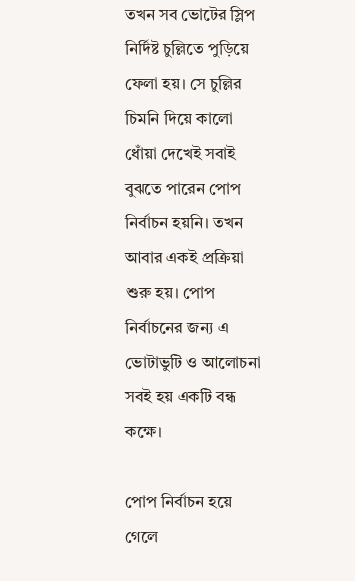তখন সব ভোটের স্লিপ নির্দিষ্ট চুল্লিতে পুড়িয়ে ফেলা হয়। সে চুল্লির চিমনি দিয়ে কালো ধোঁয়া দেখেই সবাই বুঝতে পারেন পোপ নির্বাচন হয়নি। তখন আবার একই প্রক্রিয়া শুরু হয়। পোপ নির্বাচনের জন্য এ ভোটাভুটি ও আলোচনা সবই হয় একটি বন্ধ কক্ষে।

পোপ নির্বাচন হয়ে গেলে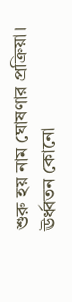শুরু হয় নাম ঘোষণার প্রক্রিয়া। ঊর্ধ্বতন কোনো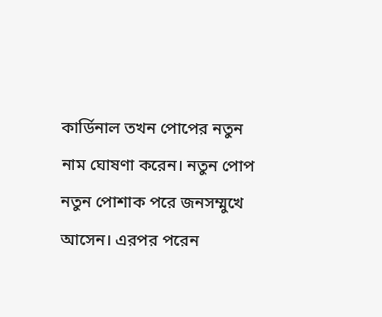কার্ডিনাল তখন পোপের নতুন নাম ঘোষণা করেন। নতুন পোপ নতুন পোশাক পরে জনসম্মুখে আসেন। এরপর পরেন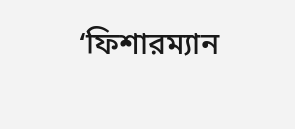‘ফিশারম্যান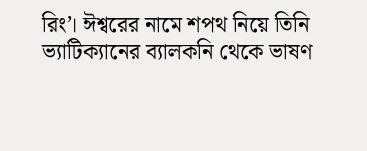রিং’। ঈশ্বরের নামে শপথ নিয়ে তিনি ভ্যাটিক্যানের ব্যালকনি থেকে ভাষণ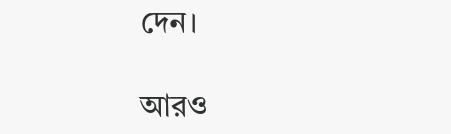দেন।

আরও